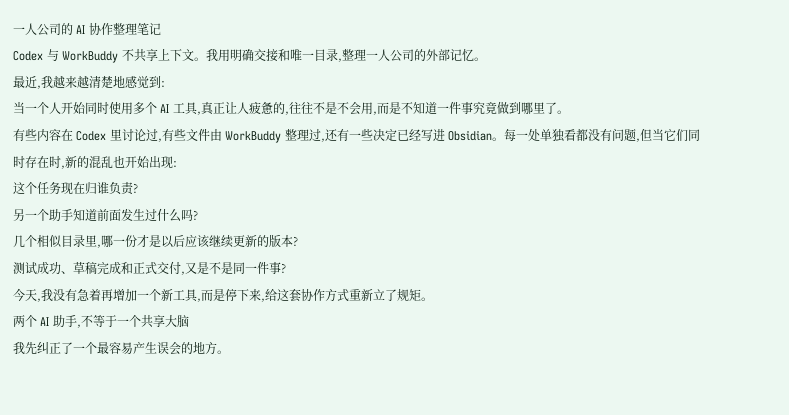一人公司的 AI 协作整理笔记
Codex 与 WorkBuddy 不共享上下文。我用明确交接和唯一目录,整理一人公司的外部记忆。
最近,我越来越清楚地感觉到:
当一个人开始同时使用多个 AI 工具,真正让人疲惫的,往往不是不会用,而是不知道一件事究竟做到哪里了。
有些内容在 Codex 里讨论过,有些文件由 WorkBuddy 整理过,还有一些决定已经写进 Obsidian。每一处单独看都没有问题,但当它们同时存在时,新的混乱也开始出现:
这个任务现在归谁负责?
另一个助手知道前面发生过什么吗?
几个相似目录里,哪一份才是以后应该继续更新的版本?
测试成功、草稿完成和正式交付,又是不是同一件事?
今天,我没有急着再增加一个新工具,而是停下来,给这套协作方式重新立了规矩。
两个 AI 助手,不等于一个共享大脑
我先纠正了一个最容易产生误会的地方。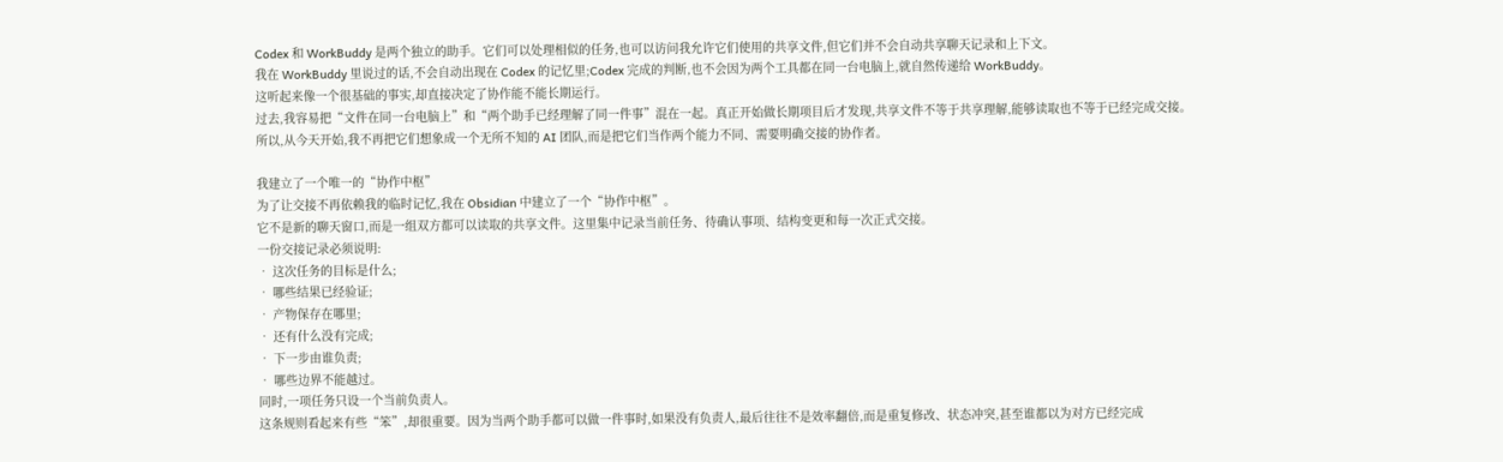Codex 和 WorkBuddy 是两个独立的助手。它们可以处理相似的任务,也可以访问我允许它们使用的共享文件,但它们并不会自动共享聊天记录和上下文。
我在 WorkBuddy 里说过的话,不会自动出现在 Codex 的记忆里;Codex 完成的判断,也不会因为两个工具都在同一台电脑上,就自然传递给 WorkBuddy。
这听起来像一个很基础的事实,却直接决定了协作能不能长期运行。
过去,我容易把“文件在同一台电脑上”和“两个助手已经理解了同一件事”混在一起。真正开始做长期项目后才发现,共享文件不等于共享理解,能够读取也不等于已经完成交接。
所以,从今天开始,我不再把它们想象成一个无所不知的 AI 团队,而是把它们当作两个能力不同、需要明确交接的协作者。

我建立了一个唯一的“协作中枢”
为了让交接不再依赖我的临时记忆,我在 Obsidian 中建立了一个“协作中枢”。
它不是新的聊天窗口,而是一组双方都可以读取的共享文件。这里集中记录当前任务、待确认事项、结构变更和每一次正式交接。
一份交接记录必须说明:
• 这次任务的目标是什么;
• 哪些结果已经验证;
• 产物保存在哪里;
• 还有什么没有完成;
• 下一步由谁负责;
• 哪些边界不能越过。
同时,一项任务只设一个当前负责人。
这条规则看起来有些“笨”,却很重要。因为当两个助手都可以做一件事时,如果没有负责人,最后往往不是效率翻倍,而是重复修改、状态冲突,甚至谁都以为对方已经完成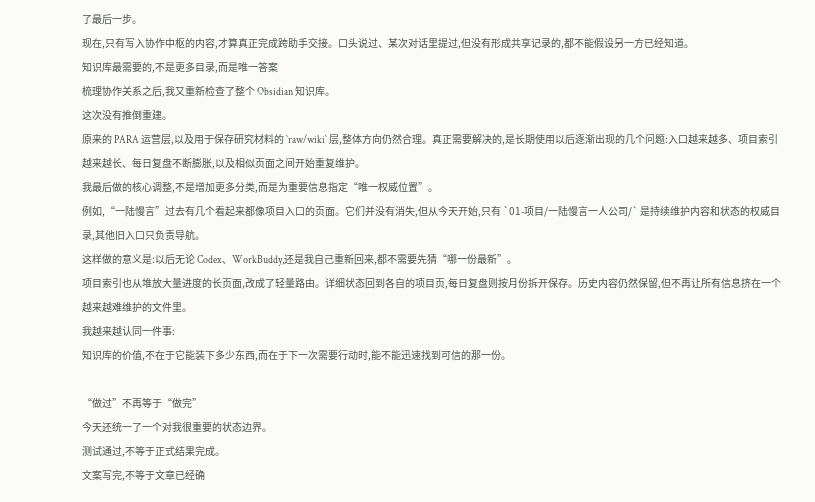了最后一步。
现在,只有写入协作中枢的内容,才算真正完成跨助手交接。口头说过、某次对话里提过,但没有形成共享记录的,都不能假设另一方已经知道。
知识库最需要的,不是更多目录,而是唯一答案
梳理协作关系之后,我又重新检查了整个 Obsidian 知识库。
这次没有推倒重建。
原来的 PARA 运营层,以及用于保存研究材料的 `raw/wiki` 层,整体方向仍然合理。真正需要解决的,是长期使用以后逐渐出现的几个问题:入口越来越多、项目索引越来越长、每日复盘不断膨胀,以及相似页面之间开始重复维护。
我最后做的核心调整,不是增加更多分类,而是为重要信息指定“唯一权威位置”。
例如,“一陆慢言”过去有几个看起来都像项目入口的页面。它们并没有消失,但从今天开始,只有 `01-项目/一陆慢言一人公司/` 是持续维护内容和状态的权威目录,其他旧入口只负责导航。
这样做的意义是:以后无论 Codex、WorkBuddy,还是我自己重新回来,都不需要先猜“哪一份最新”。
项目索引也从堆放大量进度的长页面,改成了轻量路由。详细状态回到各自的项目页,每日复盘则按月份拆开保存。历史内容仍然保留,但不再让所有信息挤在一个越来越难维护的文件里。
我越来越认同一件事:
知识库的价值,不在于它能装下多少东西,而在于下一次需要行动时,能不能迅速找到可信的那一份。

“做过”不再等于“做完”
今天还统一了一个对我很重要的状态边界。
测试通过,不等于正式结果完成。
文案写完,不等于文章已经确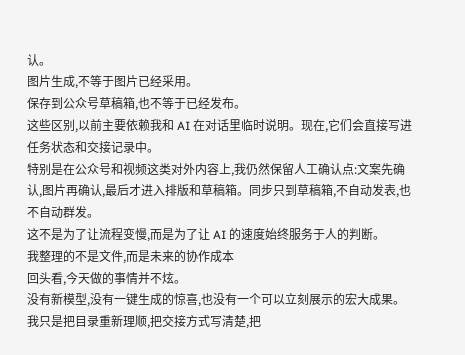认。
图片生成,不等于图片已经采用。
保存到公众号草稿箱,也不等于已经发布。
这些区别,以前主要依赖我和 AI 在对话里临时说明。现在,它们会直接写进任务状态和交接记录中。
特别是在公众号和视频这类对外内容上,我仍然保留人工确认点:文案先确认,图片再确认,最后才进入排版和草稿箱。同步只到草稿箱,不自动发表,也不自动群发。
这不是为了让流程变慢,而是为了让 AI 的速度始终服务于人的判断。
我整理的不是文件,而是未来的协作成本
回头看,今天做的事情并不炫。
没有新模型,没有一键生成的惊喜,也没有一个可以立刻展示的宏大成果。
我只是把目录重新理顺,把交接方式写清楚,把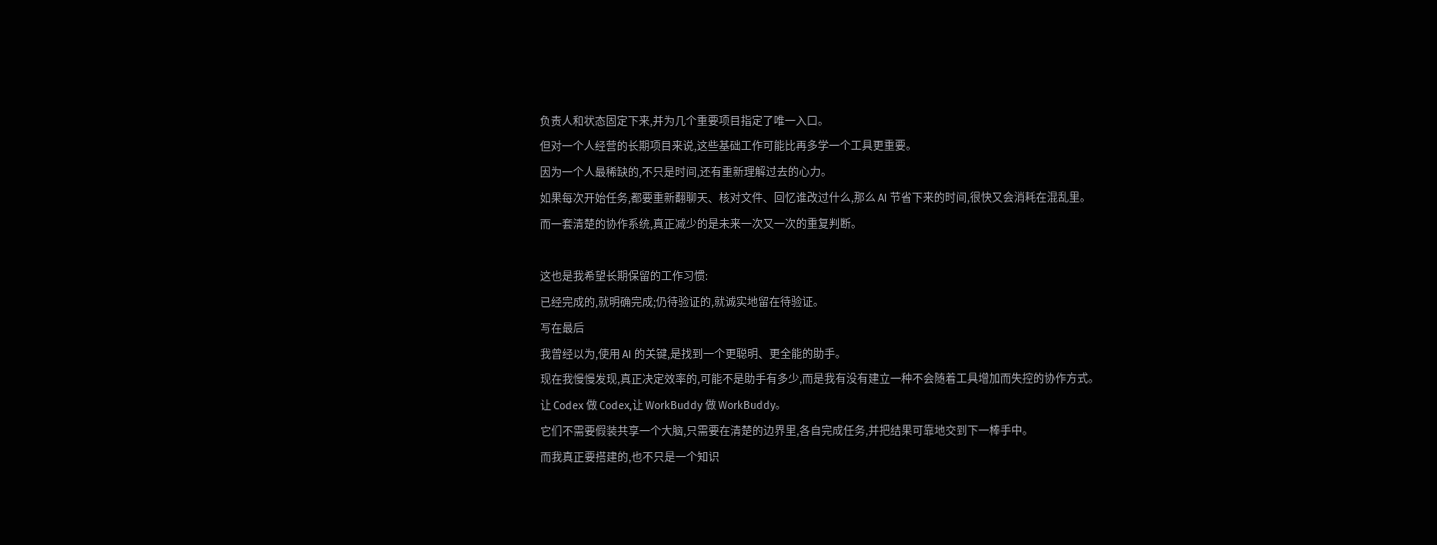负责人和状态固定下来,并为几个重要项目指定了唯一入口。
但对一个人经营的长期项目来说,这些基础工作可能比再多学一个工具更重要。
因为一个人最稀缺的,不只是时间,还有重新理解过去的心力。
如果每次开始任务,都要重新翻聊天、核对文件、回忆谁改过什么,那么 AI 节省下来的时间,很快又会消耗在混乱里。
而一套清楚的协作系统,真正减少的是未来一次又一次的重复判断。

这也是我希望长期保留的工作习惯:
已经完成的,就明确完成;仍待验证的,就诚实地留在待验证。
写在最后
我曾经以为,使用 AI 的关键,是找到一个更聪明、更全能的助手。
现在我慢慢发现,真正决定效率的,可能不是助手有多少,而是我有没有建立一种不会随着工具增加而失控的协作方式。
让 Codex 做 Codex,让 WorkBuddy 做 WorkBuddy。
它们不需要假装共享一个大脑,只需要在清楚的边界里,各自完成任务,并把结果可靠地交到下一棒手中。
而我真正要搭建的,也不只是一个知识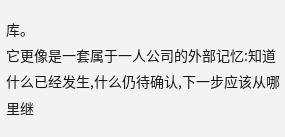库。
它更像是一套属于一人公司的外部记忆:知道什么已经发生,什么仍待确认,下一步应该从哪里继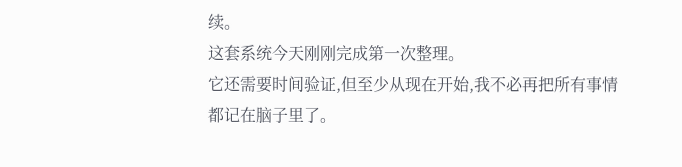续。
这套系统今天刚刚完成第一次整理。
它还需要时间验证,但至少从现在开始,我不必再把所有事情都记在脑子里了。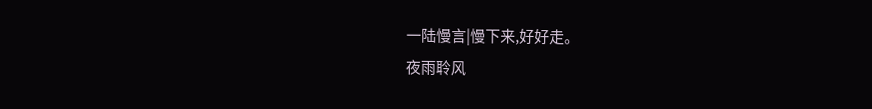一陆慢言|慢下来,好好走。
夜雨聆风